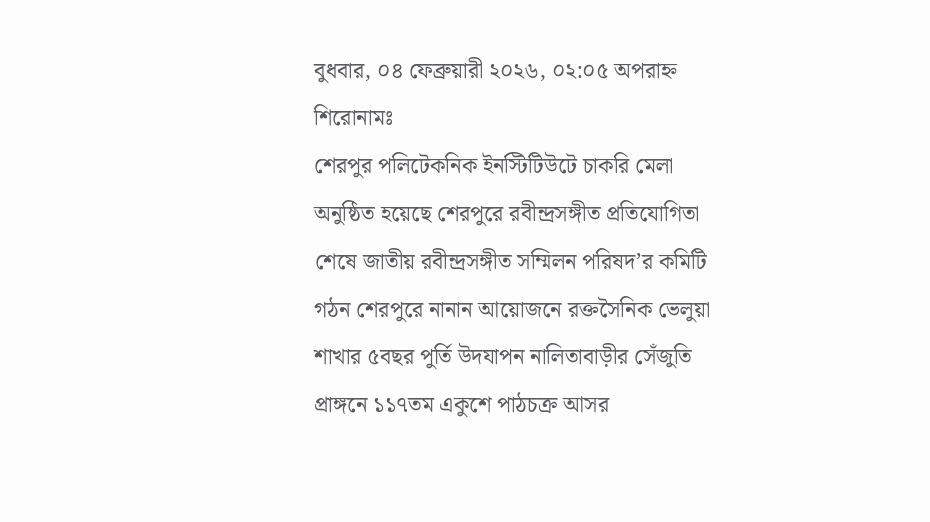বুধবার, ০৪ ফেব্রুয়ারী ২০২৬, ০২:০৫ অপরাহ্ন
শিরোনামঃ
শেরপুর পলিটেকনিক ইনস্টিটিউটে চাকরি মেলা অনুষ্ঠিত হয়েছে শেরপুরে রবীন্দ্রসঙ্গীত প্রতিযোগিতা শেষে জাতীয় রবীন্দ্রসঙ্গীত সম্মিলন পরিষদ’র কমিটি গঠন শেরপুরে নানান আয়োজনে রক্তসৈনিক ভেলুয়া শাখার ৫বছর পুর্তি উদযাপন নালিতাবাড়ীর সেঁজুতি প্রাঙ্গনে ১১৭তম একুশে পাঠচক্র আসর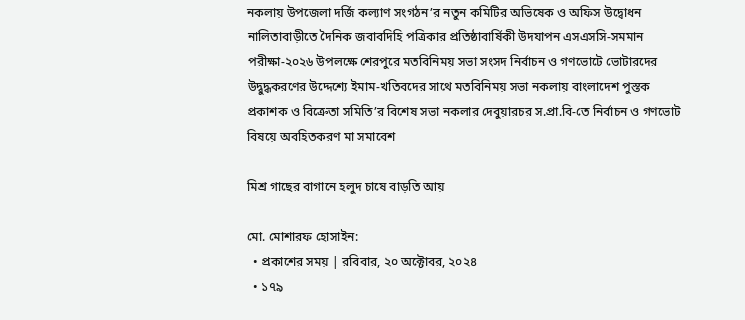নকলায় উপজেলা দর্জি কল্যাণ সংগঠন’র নতুন কমিটির অভিষেক ও অফিস উদ্বোধন নালিতাবাড়ীতে দৈনিক জবাবদিহি পত্রিকার প্রতিষ্ঠাবার্ষিকী উদযাপন এসএসসি-সমমান পরীক্ষা-২০২৬ উপলক্ষে শেরপুরে মতবিনিময় সভা সংসদ নির্বাচন ও গণভোটে ভোটারদের উদ্বুদ্ধকরণের উদ্দেশ্যে ইমাম-খতিবদের সাথে মতবিনিময় সভা নকলায় বাংলাদেশ পুস্তক প্রকাশক ও বিক্রেতা সমিতি’র বিশেষ সভা নকলার দেবুয়ারচর স.প্রা.বি-তে নির্বাচন ও গণভোট বিষয়ে অবহিতকরণ মা সমাবেশ

মিশ্র গাছের বাগানে হলুদ চাষে বাড়তি আয়

মো. মোশারফ হোসাইন:
  • প্রকাশের সময় | রবিবার, ২০ অক্টোবর, ২০২৪
  • ১৭৯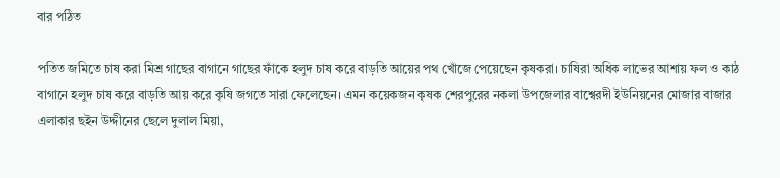বার পঠিত

পতিত জমিতে চাষ করা মিশ্র গাছের বাগানে গাছের ফাঁকে হলুদ চাষ করে বাড়তি আয়ের পথ খোঁজে পেয়েছেন কৃষকরা। চাষিরা অধিক লাভের আশায় ফল ও কাঠ বাগানে হলুদ চাষ করে বাড়তি আয় করে কৃষি জগতে সারা ফেলেছেন। এমন কয়েকজন কৃষক শেরপুরের নকলা উপজেলার বাশ্বেরদী ইউনিয়নের মোজার বাজার এলাকার ছইন উদ্দীনের ছেলে দুলাল মিয়া,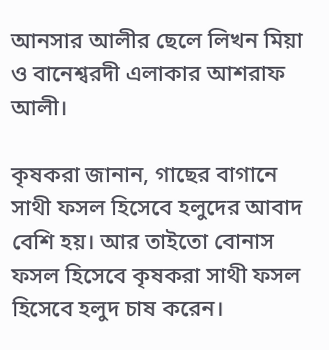আনসার আলীর ছেলে লিখন মিয়া ও বানেশ্বরদী এলাকার আশরাফ আলী।

কৃষকরা জানান, গাছের বাগানে সাথী ফসল হিসেবে হলুদের আবাদ বেশি হয়। আর তাইতো বোনাস ফসল হিসেবে কৃষকরা সাথী ফসল হিসেবে হলুদ চাষ করেন।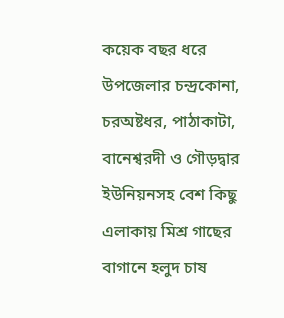কয়েক বছর ধরে উপজেলার চন্দ্রকোনা, চরঅষ্টধর, পাঠাকাটা, বানেশ্বরদী ও গৌড়দ্বার ইউনিয়নসহ বেশ কিছু এলাকায় মিশ্র গাছের বাগানে হলুদ চাষ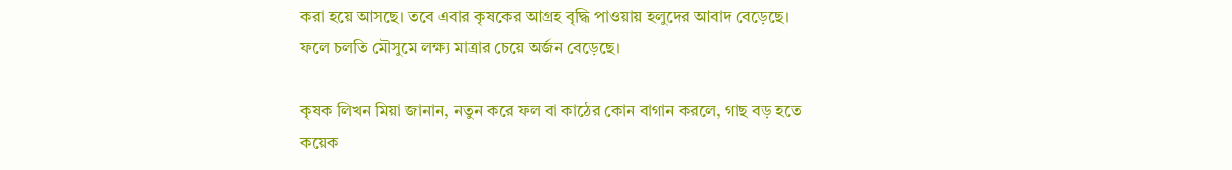করা হয়ে আসছে। তবে এবার কৃষকের আগ্রহ বৃদ্ধি পাওয়ায় হলুদের আবাদ বেড়েছে। ফলে চলতি মৌসুমে লক্ষ্য মাত্রার চেয়ে অর্জন বেড়েছে।

কৃষক লিখন মিয়া জানান, নতুন করে ফল বা কাঠের কোন বাগান করলে, গাছ বড় হতে কয়েক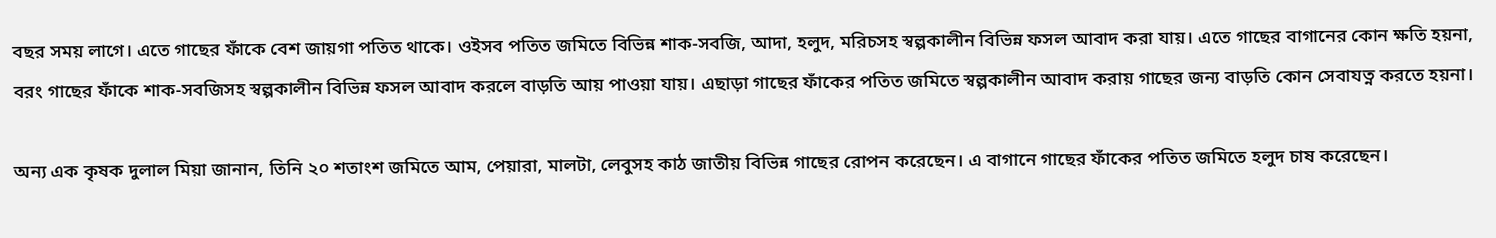বছর সময় লাগে। এতে গাছের ফাঁকে বেশ জায়গা পতিত থাকে। ওইসব পতিত জমিতে বিভিন্ন শাক-সবজি, আদা, হলুদ, মরিচসহ স্বল্পকালীন বিভিন্ন ফসল আবাদ করা যায়। এতে গাছের বাগানের কোন ক্ষতি হয়না, বরং গাছের ফাঁকে শাক-সবজিসহ স্বল্পকালীন বিভিন্ন ফসল আবাদ করলে বাড়তি আয় পাওয়া যায়। এছাড়া গাছের ফাঁকের পতিত জমিতে স্বল্পকালীন আবাদ করায় গাছের জন্য বাড়তি কোন সেবাযত্ন করতে হয়না।

অন্য এক কৃষক দুলাল মিয়া জানান, তিনি ২০ শতাংশ জমিতে আম, পেয়ারা, মালটা, লেবুসহ কাঠ জাতীয় বিভিন্ন গাছের রোপন করেছেন। এ বাগানে গাছের ফাঁকের পতিত জমিতে হলুদ চাষ করেছেন।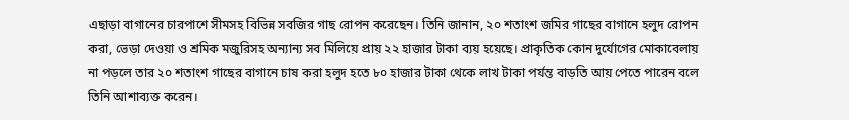এছাড়া বাগানের চারপাশে সীমসহ বিভিন্ন সবজির গাছ রোপন করেছেন। তিনি জানান, ২০ শতাংশ জমির গাছের বাগানে হলুদ রোপন করা, ভেড়া দেওয়া ও শ্রমিক মজুরিসহ অন্যান্য সব মিলিয়ে প্রায় ২২ হাজার টাকা ব্যয় হয়েছে। প্রাকৃতিক কোন দুর্যোগের মোকাবেলায় না পড়লে তার ২০ শতাংশ গাছের বাগানে চাষ করা হলুদ হতে ৮০ হাজার টাকা থেকে লাখ টাকা পর্যন্ত বাড়তি আয় পেতে পারেন বলে তিনি আশাব্যক্ত করেন।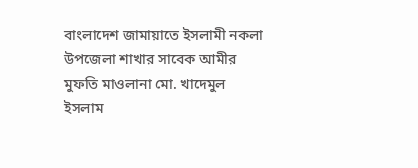বাংলাদেশ জামায়াতে ইসলামী নকলা উপজেলা শাখার সাবেক আমীর মুফতি মাওলানা মো. খাদেমুল ইসলাম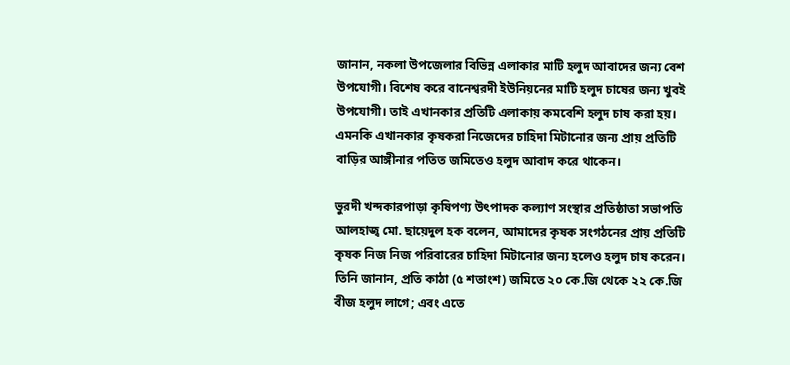জানান, নকলা উপজেলার বিভিন্ন এলাকার মাটি হলুদ আবাদের জন্য বেশ উপযোগী। বিশেষ করে বানেশ্বরদী ইউনিয়নের মাটি হলুদ চাষের জন্য খুবই উপযোগী। তাই এখানকার প্রতিটি এলাকায় কমবেশি হলুদ চাষ করা হয়। এমনকি এখানকার কৃষকরা নিজেদের চাহিদা মিটানোর জন্য প্রায় প্রতিটি বাড়ির আঙ্গীনার পতিত জমিতেও হলুদ আবাদ করে থাকেন।

ভুরদী খন্দকারপাড়া কৃষিপণ্য উৎপাদক কল্যাণ সংস্থার প্রতিষ্ঠাতা সভাপতি আলহাজ্ব মো. ছায়েদুল হক বলেন, আমাদের কৃষক সংগঠনের প্রায় প্রতিটি কৃষক নিজ নিজ পরিবারের চাহিদা মিটানোর জন্য হলেও হলুদ চাষ করেন। তিনি জানান, প্রতি কাঠা (৫ শতাংশ) জমিতে ২০ কে.জি থেকে ২২ কে.জি বীজ হলুদ লাগে; এবং এতে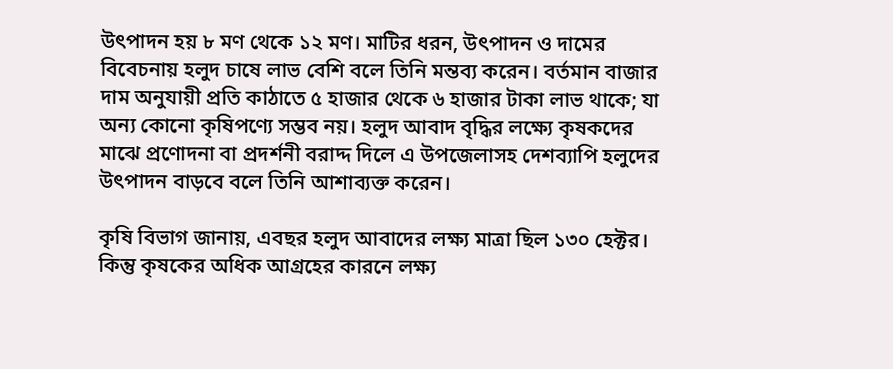উৎপাদন হয় ৮ মণ থেকে ১২ মণ। মাটির ধরন, উৎপাদন ও দামের বিবেচনায় হলুদ চাষে লাভ বেশি বলে তিনি মন্তব্য করেন। বর্তমান বাজার দাম অনুযায়ী প্রতি কাঠাতে ৫ হাজার থেকে ৬ হাজার টাকা লাভ থাকে; যা অন্য কোনো কৃষিপণ্যে সম্ভব নয়। হলুদ আবাদ বৃদ্ধির লক্ষ্যে কৃষকদের মাঝে প্রণোদনা বা প্রদর্শনী বরাদ্দ দিলে এ উপজেলাসহ দেশব্যাপি হলুদের উৎপাদন বাড়বে বলে তিনি আশাব্যক্ত করেন।

কৃষি বিভাগ জানায়, এবছর হলুদ আবাদের লক্ষ্য মাত্রা ছিল ১৩০ হেক্টর। কিন্তু কৃষকের অধিক আগ্রহের কারনে লক্ষ্য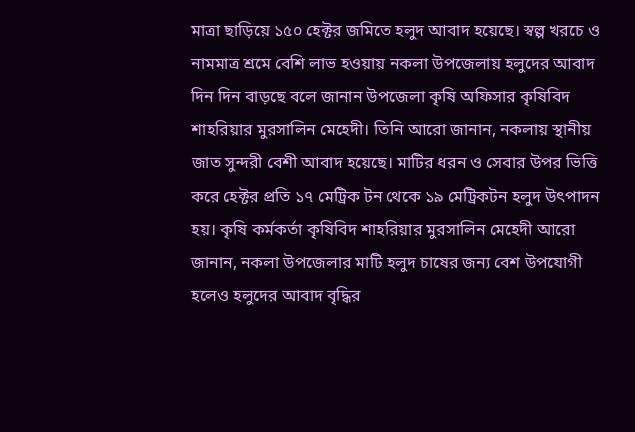মাত্রা ছাড়িয়ে ১৫০ হেক্টর জমিতে হলুদ আবাদ হয়েছে। স্বল্প খরচে ও নামমাত্র শ্রমে বেশি লাভ হওয়ায় নকলা উপজেলায় হলুদের আবাদ দিন দিন বাড়ছে বলে জানান উপজেলা কৃষি অফিসার কৃষিবিদ শাহরিয়ার মুরসালিন মেহেদী। তিনি আরো জানান, নকলায় স্থানীয় জাত সুন্দরী বেশী আবাদ হয়েছে। মাটির ধরন ও সেবার উপর ভিত্তি করে হেক্টর প্রতি ১৭ মেট্রিক টন থেকে ১৯ মেট্রিকটন হলুদ উৎপাদন হয়। কৃষি কর্মকর্তা কৃষিবিদ শাহরিয়ার মুরসালিন মেহেদী আরো জানান, নকলা উপজেলার মাটি হলুদ চাষের জন্য বেশ উপযোগী হলেও হলুদের আবাদ বৃদ্ধির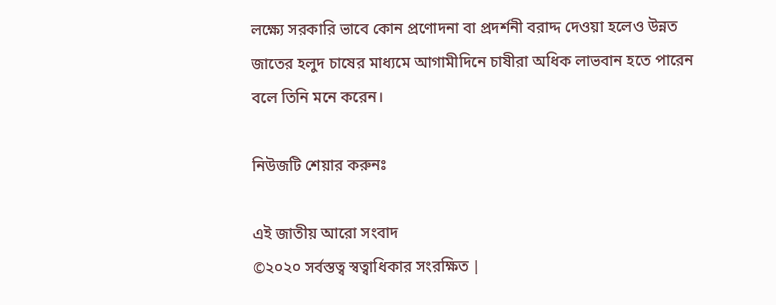লক্ষ্যে সরকারি ভাবে কোন প্রণোদনা বা প্রদর্শনী বরাদ্দ দেওয়া হলেও উন্নত জাতের হলুদ চাষের মাধ্যমে আগামীদিনে চাষীরা অধিক লাভবান হতে পারেন বলে তিনি মনে করেন।

নিউজটি শেয়ার করুনঃ

এই জাতীয় আরো সংবাদ
©২০২০ সর্বস্তত্ব স্বত্বাধিকার সংরক্ষিত |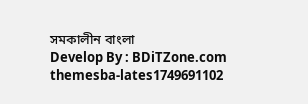সমকালীন বাংলা
Develop By : BDiTZone.com
themesba-lates1749691102